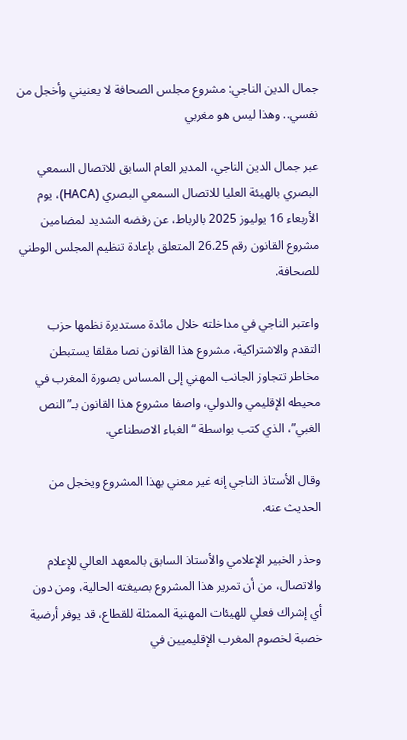جمال الدين الناجي: مشروع مجلس الصحافة لا يعنيني وأخجل من نفسي.. وهذا ليس هو مغربي

عبر جمال الدين الناجي، المدير العام السابق للاتصال السمعي البصري بالهيئة العليا للاتصال السمعي البصري (HACA)، يوم الأربعاء 16 يوليوز 2025 بالرباط، عن رفضه الشديد لمضامين مشروع القانون رقم 26.25 المتعلق بإعادة تنظيم المجلس الوطني للصحافة.

واعتبر الناجي في مداخلته خلال مائدة مستديرة نظمها حزب التقدم والاشتراكية، مشروع هذا القانون نصا مقلقا يستبطن مخاطر تتجاوز الجانب المهني إلى المساس بصورة المغرب في محيطه الإقليمي والدولي، واصفا مشروع هذا القانون بـ”النص الغبي”، الذي كتب بواسطة “الغباء الاصطناعي.

وقال الأستاذ الناجي إنه غير معني بهذا المشروع ويخجل من الحديث عنه.

وحذر الخبير الإعلامي والأستاذ السابق بالمعهد العالي للإعلام والاتصال، من أن تمرير هذا المشروع بصيغته الحالية، ومن دون أي إشراك فعلي للهيئات المهنية الممثلة للقطاع، قد يوفر أرضية خصبة لخصوم المغرب الإقليميين في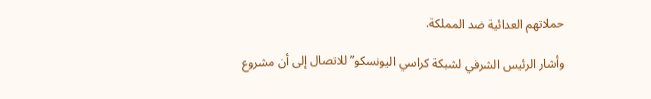حملاتهم العدائية ضد المملكة.

وأشار الرئيس الشرفي لشبكة كراسي اليونسكو” للاتصال إلى أن مشروع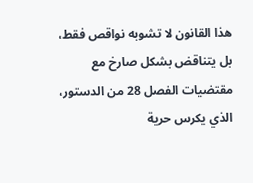هذا القانون لا تشوبه نواقص فقط، بل يتناقض بشكل صارخ مع مقتضيات الفصل 28 من الدستور، الذي يكرس حرية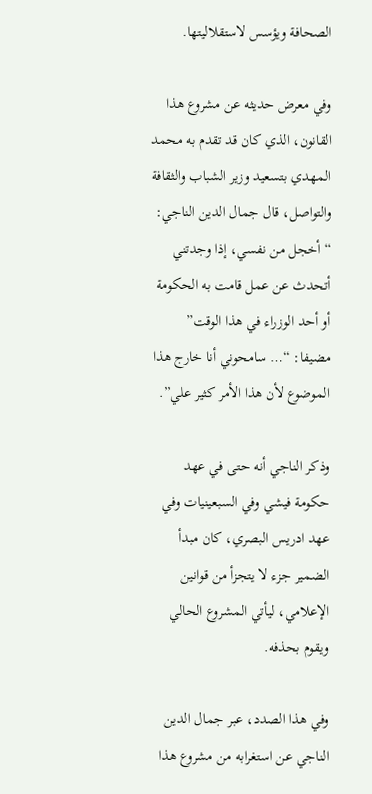الصحافة ويؤسس لاستقلاليتها.

وفي معرض حديثه عن مشروع هذا القانون، الذي كان قد تقدم به محمد المهدي بتسعيد وزير الشباب والثقافة والتواصل، قال جمال الدين الناجي: “أخجل من نفسي، إذا وجدتني أتحدث عن عمل قامت به الحكومة أو أحد الوزراء في هذا الوقت” مضيفا: “… سامحوني أنا خارج هذا الموضوع لأن هذا الأمر كثير علي”.

وذكر الناجي أنه حتى في عهد حكومة فيشي وفي السبعينيات وفي عهد ادريس البصري، كان مبدأ الضمير جزء لا يتجزأ من قوانين الإعلامي، ليأتي المشروع الحالي ويقوم بحذفه.

وفي هذا الصدد، عبر جمال الدين الناجي عن استغرابه من مشروع هذا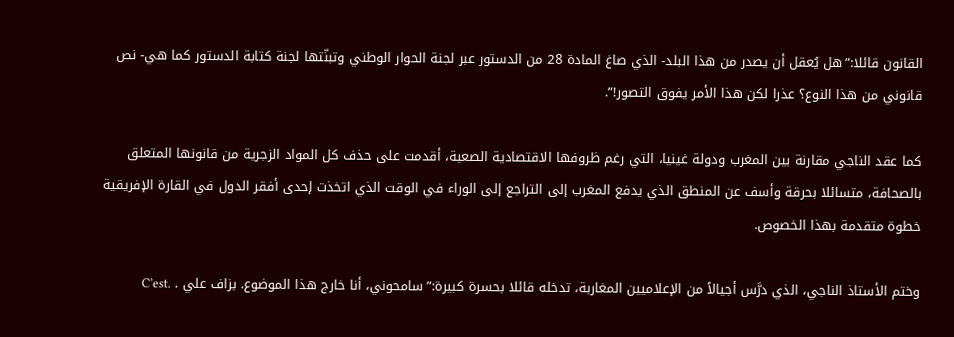القانون قائلا:”هل يُعقل أن يصدر من هذا البلد- الذي صاغ المادة 28 من الدستور عبر لجنة الحوار الوطني وتبنّتها لجنة كتابة الدستور كما هي- نص قانوني من هذا النوع؟ عذرا لكن هذا الأمر يفوق التصور!”.

كما عقد الناجي مقارنة بين المغرب ودولة غينيا، التي رغم ظروفها الاقتصادية الصعبة، أقدمت على حذف كل المواد الزجرية من قانونها المتعلق بالصحافة، متسائلا بحرقة وأسف عن المنطق الذي يدفع المغرب إلى التراجع إلى الوراء في الوقت الذي اتخذت إحدى أفقر الدول في القارة الإفريقية خطوة متقدمة بهذا الخصوص.

وختم الأستاذ الناجي، الذي درَّس أجيالاً من الإعلاميين المغاربة، تدخله قائلا بحسرة كبيرة:”سامحوني، أنا خارج هذا الموضوع. بزاف علي . .C’est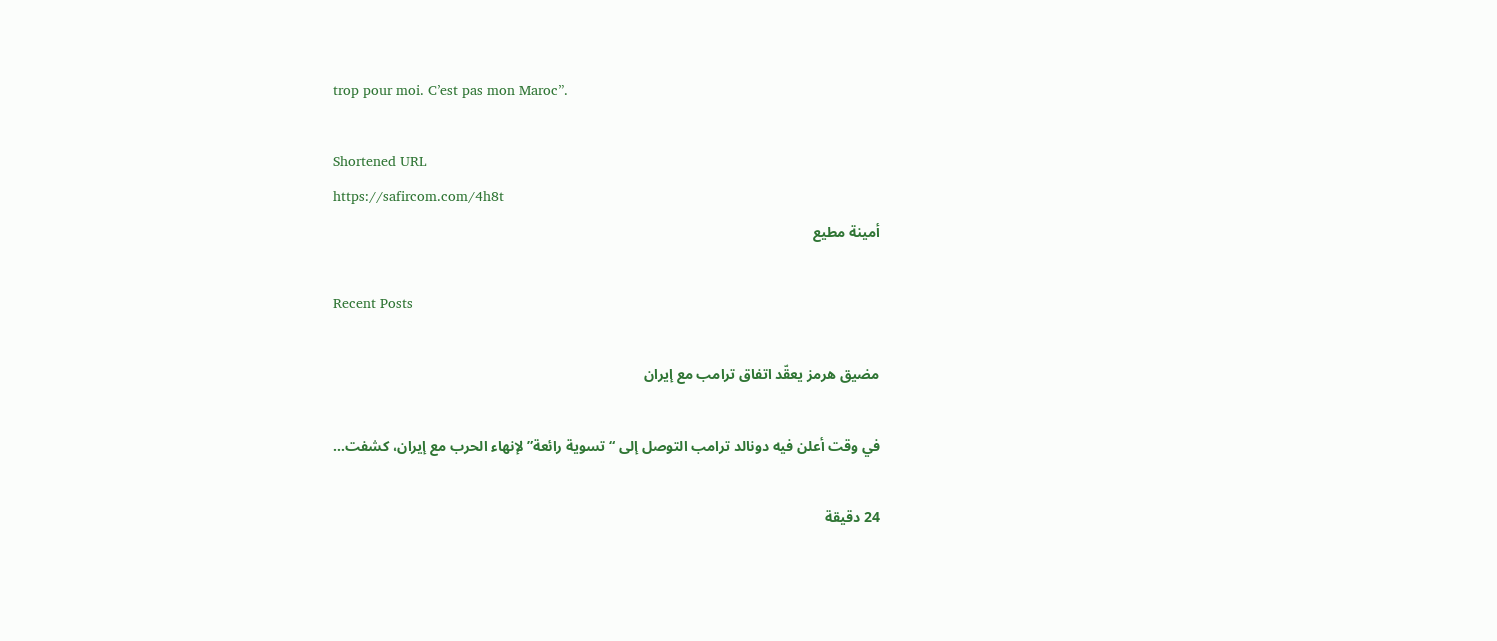trop pour moi. C’est pas mon Maroc”.

Shortened URL
https://safircom.com/4h8t
أمينة مطيع

Recent Posts

مضيق هرمز يعقّد اتفاق ترامب مع إيران

في وقت أعلن فيه دونالد ترامب التوصل إلى “تسوية رائعة” لإنهاء الحرب مع إيران، كشفت…

24 دقيقة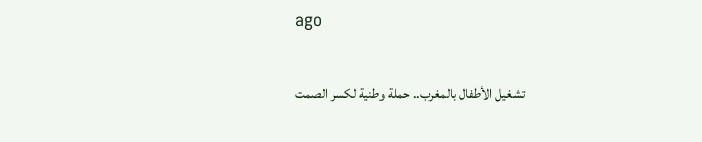ago

تشغيل الأطفال بالمغرب.. حملة وطنية لكسر الصمت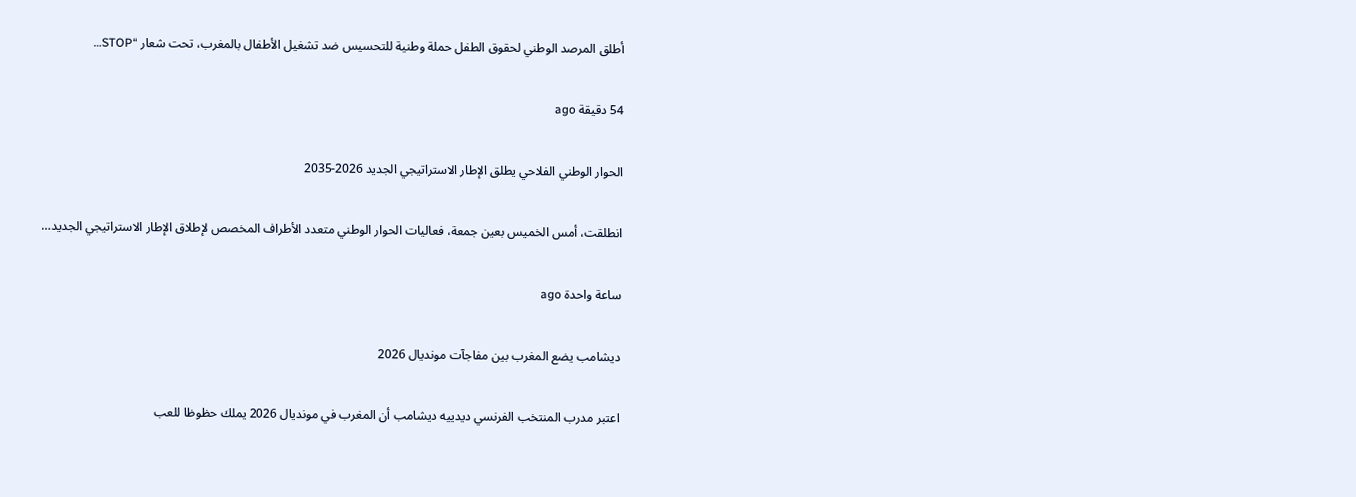أطلق المرصد الوطني لحقوق الطفل حملة وطنية للتحسيس ضد تشغيل الأطفال بالمغرب، تحت شعار “STOP…

54 دقيقة ago

الحوار الوطني الفلاحي يطلق الإطار الاستراتيجي الجديد 2026-2035

انطلقت، أمس الخميس بعين جمعة، فعاليات الحوار الوطني متعدد الأطراف المخصص لإطلاق الإطار الاستراتيجي الجديد…

ساعة واحدة ago

ديشامب يضع المغرب بين مفاجآت مونديال 2026

اعتبر مدرب المنتخب الفرنسي ديدييه ديشامب أن المغرب في مونديال 2026 يملك حظوظا للعب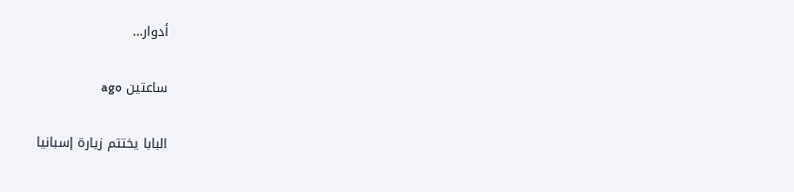أدوار…

ساعتين ago

البابا يختتم زيارة إسبانيا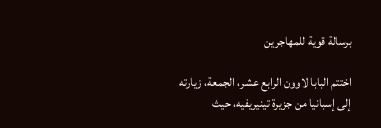برسالة قوية للمهاجرين

اختتم البابا لاوون الرابع عشر، الجمعة، زيارته إلى إسبانيا من جزيرة تينيريفيه، حيث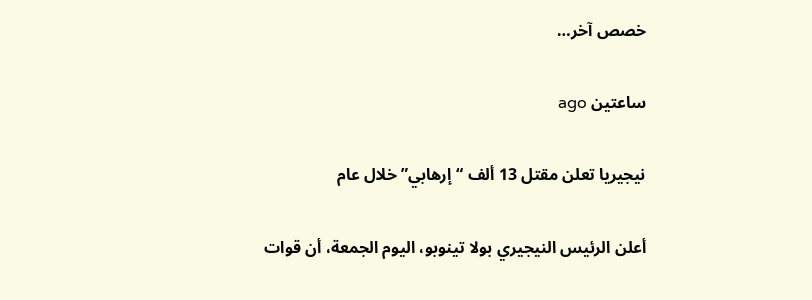خصص آخر…

ساعتين ago

نيجيريا تعلن مقتل 13 ألف “إرهابي” خلال عام

أعلن الرئيس النيجيري بولا تينوبو، اليوم الجمعة، أن قوات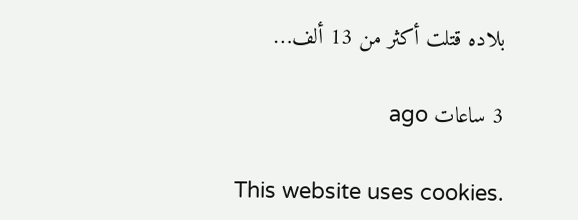بلاده قتلت أكثر من 13 ألف…

3 ساعات ago

This website uses cookies.